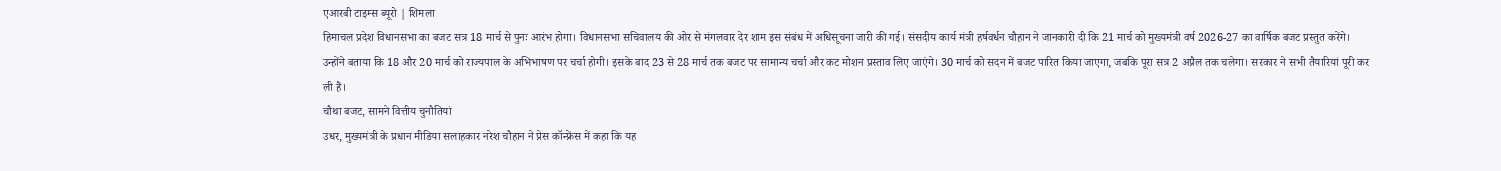एआरबी टाइम्स ब्यूरो | शिमला
हिमाचल प्रदेश विधानसभा का बजट सत्र 18 मार्च से पुनः आरंभ होगा। विधानसभा सचिवालय की ओर से मंगलवार देर शाम इस संबंध में अधिसूचना जारी की गई। संसदीय कार्य मंत्री हर्षवर्धन चौहान ने जानकारी दी कि 21 मार्च को मुख्यमंत्री वर्ष 2026-27 का वार्षिक बजट प्रस्तुत करेंगे। उन्होंने बताया कि 18 और 20 मार्च को राज्यपाल के अभिभाषण पर चर्चा होगी। इसके बाद 23 से 28 मार्च तक बजट पर सामान्य चर्चा और कट मोशन प्रस्ताव लिए जाएंगे। 30 मार्च को सदन में बजट पारित किया जाएगा, जबकि पूरा सत्र 2 अप्रैल तक चलेगा। सरकार ने सभी तैयारियां पूरी कर ली हैं।
चौथा बजट, सामने वित्तीय चुनौतियां
उधर, मुख्यमंत्री के प्रधान मीडिया सलाहकार नरेश चौहान ने प्रेस कॉन्फ्रेंस में कहा कि यह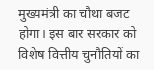मुख्यमंत्री का चौथा बजट होगा। इस बार सरकार को विशेष वित्तीय चुनौतियों का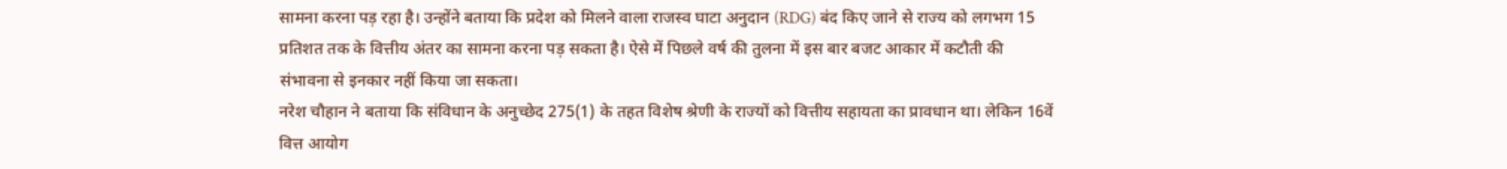सामना करना पड़ रहा है। उन्होंने बताया कि प्रदेश को मिलने वाला राजस्व घाटा अनुदान (RDG) बंद किए जाने से राज्य को लगभग 15 प्रतिशत तक के वित्तीय अंतर का सामना करना पड़ सकता है। ऐसे में पिछले वर्ष की तुलना में इस बार बजट आकार में कटौती की संभावना से इनकार नहीं किया जा सकता।
नरेश चौहान ने बताया कि संविधान के अनुच्छेद 275(1) के तहत विशेष श्रेणी के राज्यों को वित्तीय सहायता का प्रावधान था। लेकिन 16वें वित्त आयोग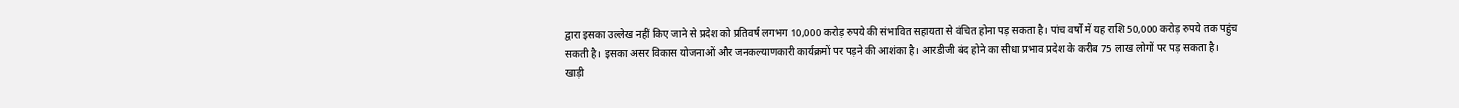द्वारा इसका उल्लेख नहीं किए जाने से प्रदेश को प्रतिवर्ष लगभग 10,000 करोड़ रुपये की संभावित सहायता से वंचित होना पड़ सकता है। पांच वर्षों में यह राशि 50,000 करोड़ रुपये तक पहुंच सकती है। इसका असर विकास योजनाओं और जनकल्याणकारी कार्यक्रमों पर पड़ने की आशंका है। आरडीजी बंद होने का सीधा प्रभाव प्रदेश के करीब 75 लाख लोगों पर पड़ सकता है।
खाड़ी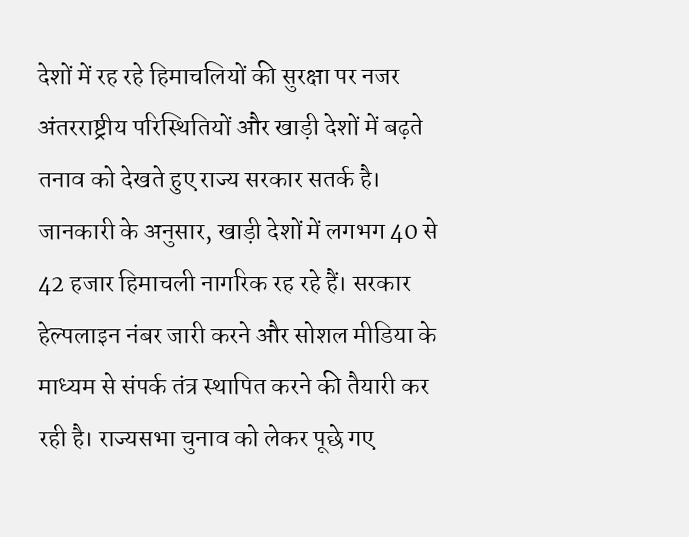देशों में रह रहे हिमाचलियों की सुरक्षा पर नजर
अंतरराष्ट्रीय परिस्थितियों और खाड़ी देशों में बढ़ते तनाव को देखते हुए राज्य सरकार सतर्क है। जानकारी के अनुसार, खाड़ी देशों में लगभग 40 से 42 हजार हिमाचली नागरिक रह रहे हैं। सरकार हेल्पलाइन नंबर जारी करने और सोशल मीडिया के माध्यम से संपर्क तंत्र स्थापित करने की तैयारी कर रही है। राज्यसभा चुनाव को लेकर पूछे गए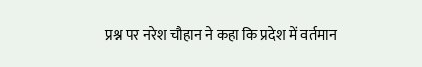प्रश्न पर नरेश चौहान ने कहा कि प्रदेश में वर्तमान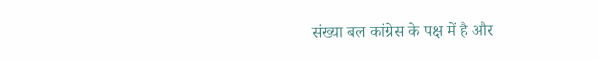संख्या बल कांग्रेस के पक्ष में है और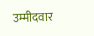उम्मीदवार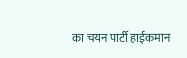का चयन पार्टी हाईकमान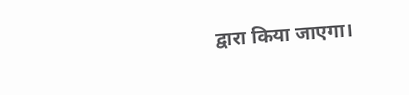द्वारा किया जाएगा।